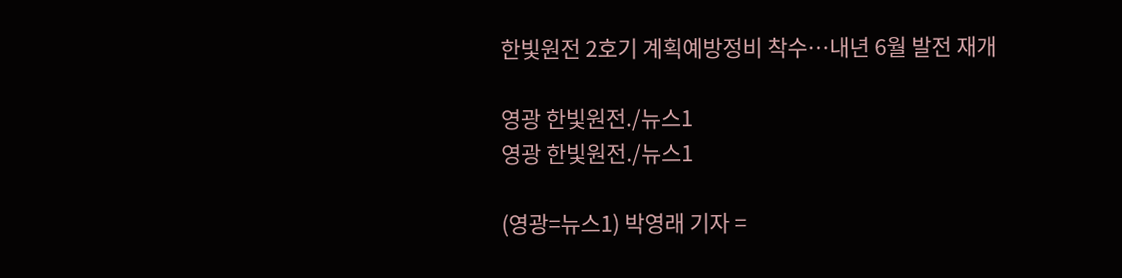한빛원전 2호기 계획예방정비 착수…내년 6월 발전 재개

영광 한빛원전./뉴스1
영광 한빛원전./뉴스1

(영광=뉴스1) 박영래 기자 =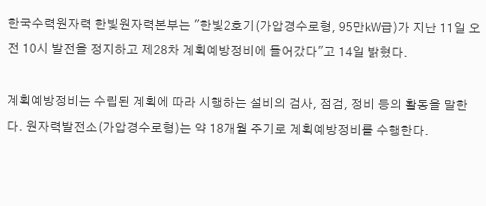한국수력원자력 한빛원자력본부는 "한빛2호기(가압경수로형, 95만㎾급)가 지난 11일 오전 10시 발전을 정지하고 제28차 계획예방정비에 들어갔다"고 14일 밝혔다.

계획예방정비는 수립된 계획에 따라 시행하는 설비의 검사, 점검, 정비 등의 활동을 말한다. 원자력발전소(가압경수로형)는 약 18개월 주기로 계획예방정비를 수행한다.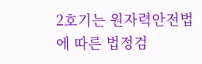2호기는 원자력안전법에 따른 법정검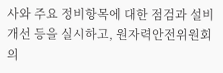사와 주요 정비항목에 대한 점검과 설비개선 등을 실시하고, 원자력안전위원회의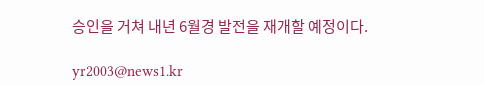승인을 거쳐 내년 6월경 발전을 재개할 예정이다.

yr2003@news1.kr